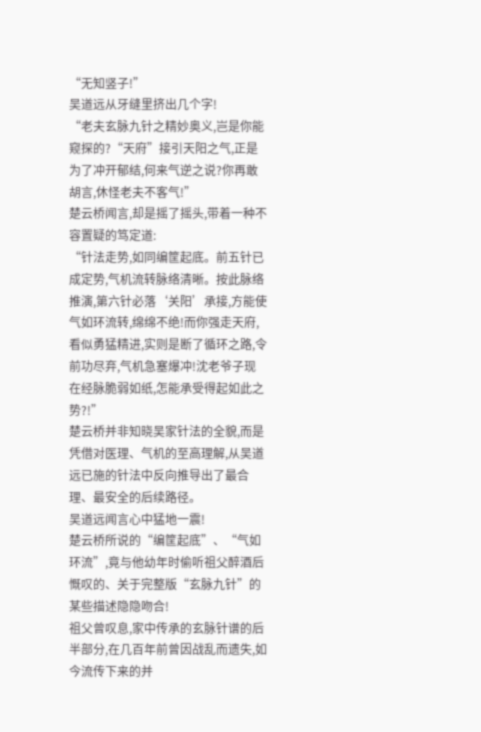“无知竖子!”
吴道远从牙缝里挤出几个字!
“老夫玄脉九针之精妙奥义,岂是你能窥探的?“天府”接引天阳之气,正是为了冲开郁结,何来气逆之说?你再敢胡言,休怪老夫不客气!”
楚云桥闻言,却是摇了摇头,带着一种不容置疑的笃定道:
“针法走势,如同编筐起底。前五针已成定势,气机流转脉络清晰。按此脉络推演,第六针必落‘关阳’承接,方能使气如环流转,绵绵不绝!而你强走天府,看似勇猛精进,实则是断了循环之路,令前功尽弃,气机急塞爆冲!沈老爷子现在经脉脆弱如纸,怎能承受得起如此之势?!”
楚云桥并非知晓吴家针法的全貌,而是凭借对医理、气机的至高理解,从吴道远已施的针法中反向推导出了最合理、最安全的后续路径。
吴道远闻言心中猛地一震!
楚云桥所说的“编筐起底”、“气如环流”,竟与他幼年时偷听祖父醉酒后慨叹的、关于完整版“玄脉九针”的某些描述隐隐吻合!
祖父曾叹息,家中传承的玄脉针谱的后半部分,在几百年前曾因战乱而遗失,如今流传下来的并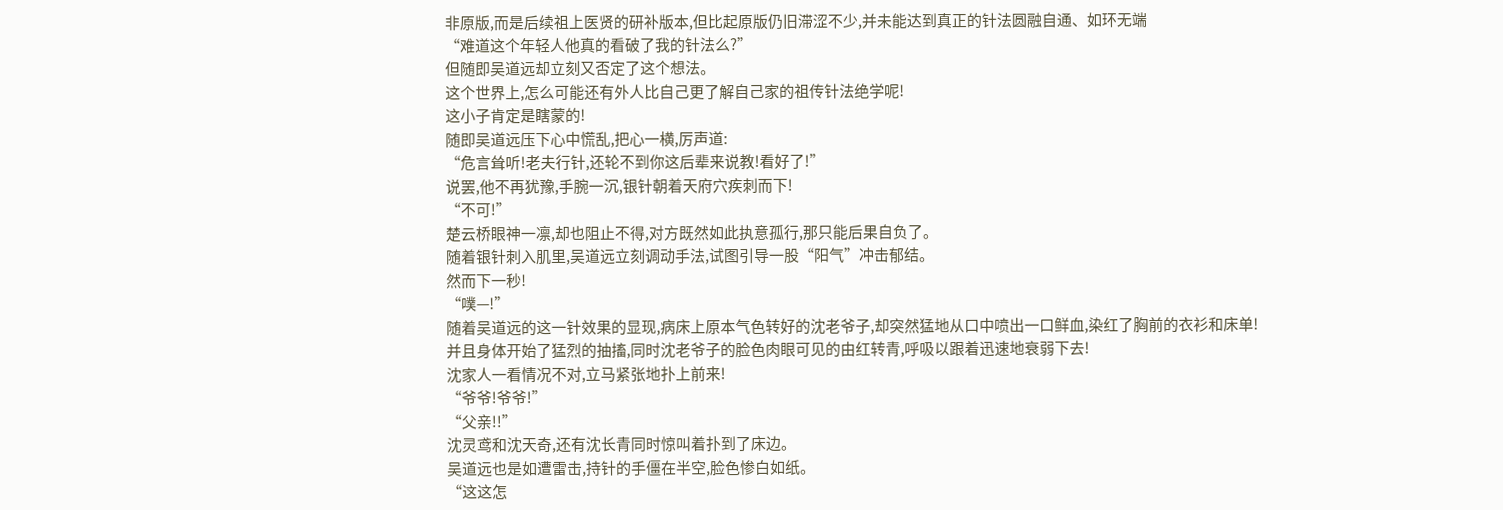非原版,而是后续祖上医贤的研补版本,但比起原版仍旧滞涩不少,并未能达到真正的针法圆融自通、如环无端
“难道这个年轻人他真的看破了我的针法么?”
但随即吴道远却立刻又否定了这个想法。
这个世界上,怎么可能还有外人比自己更了解自己家的祖传针法绝学呢!
这小子肯定是瞎蒙的!
随即吴道远压下心中慌乱,把心一横,厉声道:
“危言耸听!老夫行针,还轮不到你这后辈来说教!看好了!”
说罢,他不再犹豫,手腕一沉,银针朝着天府穴疾刺而下!
“不可!”
楚云桥眼神一凛,却也阻止不得,对方既然如此执意孤行,那只能后果自负了。
随着银针刺入肌里,吴道远立刻调动手法,试图引导一股“阳气”冲击郁结。
然而下一秒!
“噗—!”
随着吴道远的这一针效果的显现,病床上原本气色转好的沈老爷子,却突然猛地从口中喷出一口鲜血,染红了胸前的衣衫和床单!
并且身体开始了猛烈的抽搐,同时沈老爷子的脸色肉眼可见的由红转青,呼吸以跟着迅速地衰弱下去!
沈家人一看情况不对,立马紧张地扑上前来!
“爷爷!爷爷!”
“父亲!!”
沈灵鸢和沈天奇,还有沈长青同时惊叫着扑到了床边。
吴道远也是如遭雷击,持针的手僵在半空,脸色惨白如纸。
“这这怎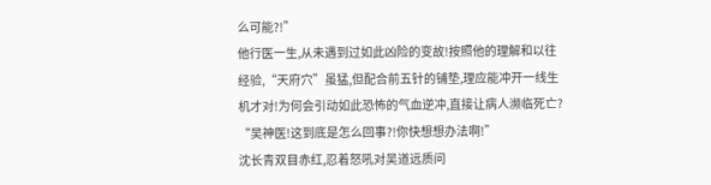么可能?!”
他行医一生,从未遇到过如此凶险的变故!按照他的理解和以往经验,“天府穴”虽猛,但配合前五针的铺垫,理应能冲开一线生机才对!为何会引动如此恐怖的气血逆冲,直接让病人濒临死亡?
“吴神医!这到底是怎么回事?!你快想想办法啊!”
沈长青双目赤红,忍着怒吼对吴道远质问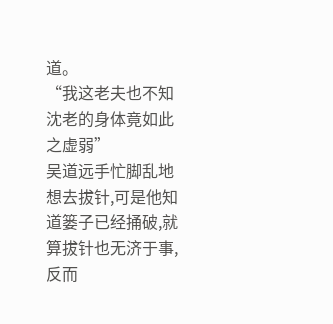道。
“我这老夫也不知沈老的身体竟如此之虚弱”
吴道远手忙脚乱地想去拔针,可是他知道篓子已经捅破,就算拔针也无济于事,反而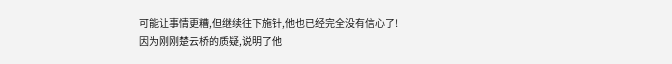可能让事情更糟,但继续往下施针,他也已经完全没有信心了!
因为刚刚楚云桥的质疑,说明了他